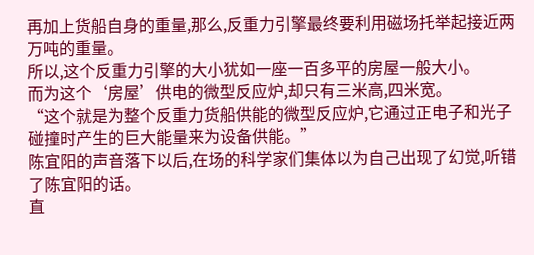再加上货船自身的重量,那么,反重力引擎最终要利用磁场托举起接近两万吨的重量。
所以,这个反重力引擎的大小犹如一座一百多平的房屋一般大小。
而为这个‘房屋’供电的微型反应炉,却只有三米高,四米宽。
“这个就是为整个反重力货船供能的微型反应炉,它通过正电子和光子碰撞时产生的巨大能量来为设备供能。”
陈宜阳的声音落下以后,在场的科学家们集体以为自己出现了幻觉,听错了陈宜阳的话。
直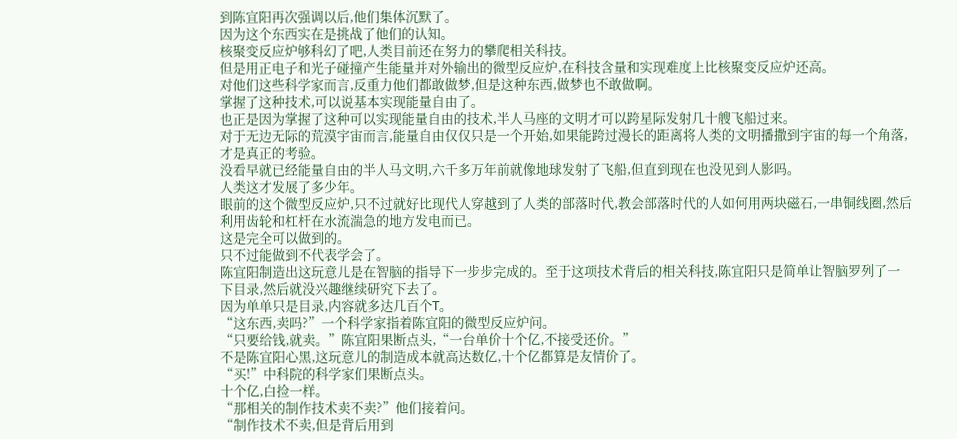到陈宜阳再次强调以后,他们集体沉默了。
因为这个东西实在是挑战了他们的认知。
核聚变反应炉够科幻了吧,人类目前还在努力的攀爬相关科技。
但是用正电子和光子碰撞产生能量并对外输出的微型反应炉,在科技含量和实现难度上比核聚变反应炉还高。
对他们这些科学家而言,反重力他们都敢做梦,但是这种东西,做梦也不敢做啊。
掌握了这种技术,可以说基本实现能量自由了。
也正是因为掌握了这种可以实现能量自由的技术,半人马座的文明才可以跨星际发射几十艘飞船过来。
对于无边无际的荒漠宇宙而言,能量自由仅仅只是一个开始,如果能跨过漫长的距离将人类的文明播撒到宇宙的每一个角落,才是真正的考验。
没看早就已经能量自由的半人马文明,六千多万年前就像地球发射了飞船,但直到现在也没见到人影吗。
人类这才发展了多少年。
眼前的这个微型反应炉,只不过就好比现代人穿越到了人类的部落时代,教会部落时代的人如何用两块磁石,一串铜线圈,然后利用齿轮和杠杆在水流湍急的地方发电而已。
这是完全可以做到的。
只不过能做到不代表学会了。
陈宜阳制造出这玩意儿是在智脑的指导下一步步完成的。至于这项技术背后的相关科技,陈宜阳只是简单让智脑罗列了一下目录,然后就没兴趣继续研究下去了。
因为单单只是目录,内容就多达几百个T。
“这东西,卖吗?”一个科学家指着陈宜阳的微型反应炉问。
“只要给钱,就卖。”陈宜阳果断点头,“一台单价十个亿,不接受还价。”
不是陈宜阳心黑,这玩意儿的制造成本就高达数亿,十个亿都算是友情价了。
“买!”中科院的科学家们果断点头。
十个亿,白捡一样。
“那相关的制作技术卖不卖?”他们接着问。
“制作技术不卖,但是背后用到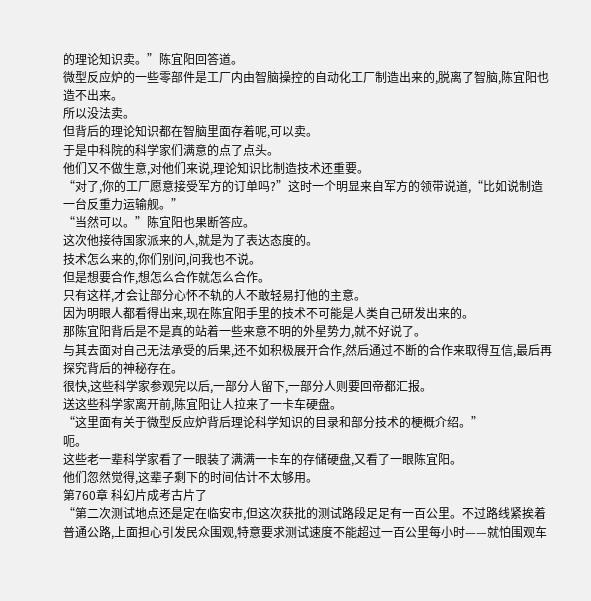的理论知识卖。”陈宜阳回答道。
微型反应炉的一些零部件是工厂内由智脑操控的自动化工厂制造出来的,脱离了智脑,陈宜阳也造不出来。
所以没法卖。
但背后的理论知识都在智脑里面存着呢,可以卖。
于是中科院的科学家们满意的点了点头。
他们又不做生意,对他们来说,理论知识比制造技术还重要。
“对了,你的工厂愿意接受军方的订单吗?”这时一个明显来自军方的领带说道,“比如说制造一台反重力运输舰。”
“当然可以。”陈宜阳也果断答应。
这次他接待国家派来的人,就是为了表达态度的。
技术怎么来的,你们别问,问我也不说。
但是想要合作,想怎么合作就怎么合作。
只有这样,才会让部分心怀不轨的人不敢轻易打他的主意。
因为明眼人都看得出来,现在陈宜阳手里的技术不可能是人类自己研发出来的。
那陈宜阳背后是不是真的站着一些来意不明的外星势力,就不好说了。
与其去面对自己无法承受的后果,还不如积极展开合作,然后通过不断的合作来取得互信,最后再探究背后的神秘存在。
很快,这些科学家参观完以后,一部分人留下,一部分人则要回帝都汇报。
送这些科学家离开前,陈宜阳让人拉来了一卡车硬盘。
“这里面有关于微型反应炉背后理论科学知识的目录和部分技术的梗概介绍。”
呃。
这些老一辈科学家看了一眼装了满满一卡车的存储硬盘,又看了一眼陈宜阳。
他们忽然觉得,这辈子剩下的时间估计不太够用。
第760章 科幻片成考古片了
“第二次测试地点还是定在临安市,但这次获批的测试路段足足有一百公里。不过路线紧挨着普通公路,上面担心引发民众围观,特意要求测试速度不能超过一百公里每小时——就怕围观车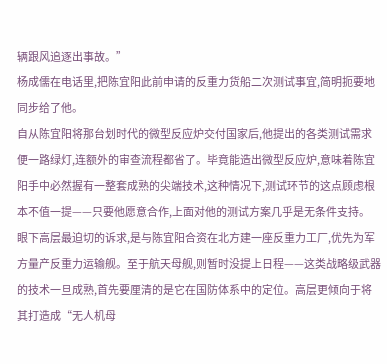辆跟风追逐出事故。”
杨成儒在电话里,把陈宜阳此前申请的反重力货船二次测试事宜,简明扼要地同步给了他。
自从陈宜阳将那台划时代的微型反应炉交付国家后,他提出的各类测试需求便一路绿灯,连额外的审查流程都省了。毕竟能造出微型反应炉,意味着陈宜阳手中必然握有一整套成熟的尖端技术,这种情况下,测试环节的这点顾虑根本不值一提——只要他愿意合作,上面对他的测试方案几乎是无条件支持。
眼下高层最迫切的诉求,是与陈宜阳合资在北方建一座反重力工厂,优先为军方量产反重力运输舰。至于航天母舰,则暂时没提上日程——这类战略级武器的技术一旦成熟,首先要厘清的是它在国防体系中的定位。高层更倾向于将其打造成“无人机母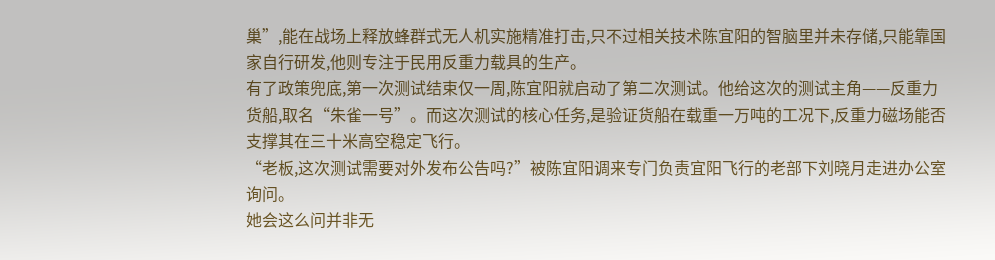巢”,能在战场上释放蜂群式无人机实施精准打击,只不过相关技术陈宜阳的智脑里并未存储,只能靠国家自行研发,他则专注于民用反重力载具的生产。
有了政策兜底,第一次测试结束仅一周,陈宜阳就启动了第二次测试。他给这次的测试主角——反重力货船,取名“朱雀一号”。而这次测试的核心任务,是验证货船在载重一万吨的工况下,反重力磁场能否支撑其在三十米高空稳定飞行。
“老板,这次测试需要对外发布公告吗?”被陈宜阳调来专门负责宜阳飞行的老部下刘晓月走进办公室询问。
她会这么问并非无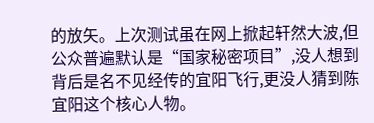的放矢。上次测试虽在网上掀起轩然大波,但公众普遍默认是“国家秘密项目”,没人想到背后是名不见经传的宜阳飞行,更没人猜到陈宜阳这个核心人物。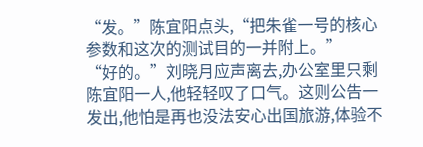“发。”陈宜阳点头,“把朱雀一号的核心参数和这次的测试目的一并附上。”
“好的。”刘晓月应声离去,办公室里只剩陈宜阳一人,他轻轻叹了口气。这则公告一发出,他怕是再也没法安心出国旅游,体验不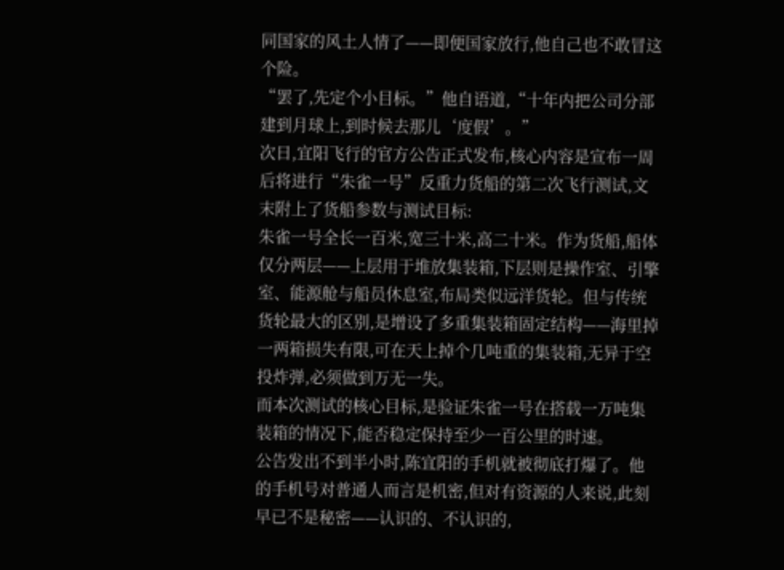同国家的风土人情了——即便国家放行,他自己也不敢冒这个险。
“罢了,先定个小目标。”他自语道,“十年内把公司分部建到月球上,到时候去那儿‘度假’。”
次日,宜阳飞行的官方公告正式发布,核心内容是宣布一周后将进行“朱雀一号”反重力货船的第二次飞行测试,文末附上了货船参数与测试目标:
朱雀一号全长一百米,宽三十米,高二十米。作为货船,船体仅分两层——上层用于堆放集装箱,下层则是操作室、引擎室、能源舱与船员休息室,布局类似远洋货轮。但与传统货轮最大的区别,是增设了多重集装箱固定结构——海里掉一两箱损失有限,可在天上掉个几吨重的集装箱,无异于空投炸弹,必须做到万无一失。
而本次测试的核心目标,是验证朱雀一号在搭载一万吨集装箱的情况下,能否稳定保持至少一百公里的时速。
公告发出不到半小时,陈宜阳的手机就被彻底打爆了。他的手机号对普通人而言是机密,但对有资源的人来说,此刻早已不是秘密——认识的、不认识的,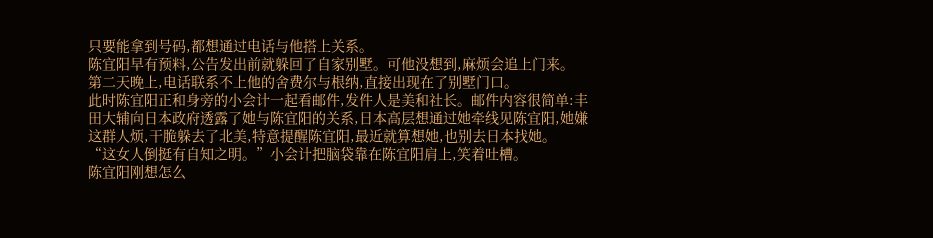只要能拿到号码,都想通过电话与他搭上关系。
陈宜阳早有预料,公告发出前就躲回了自家别墅。可他没想到,麻烦会追上门来。
第二天晚上,电话联系不上他的舍费尔与根纳,直接出现在了别墅门口。
此时陈宜阳正和身旁的小会计一起看邮件,发件人是美和社长。邮件内容很简单:丰田大辅向日本政府透露了她与陈宜阳的关系,日本高层想通过她牵线见陈宜阳,她嫌这群人烦,干脆躲去了北美,特意提醒陈宜阳,最近就算想她,也别去日本找她。
“这女人倒挺有自知之明。”小会计把脑袋靠在陈宜阳肩上,笑着吐槽。
陈宜阳刚想怎么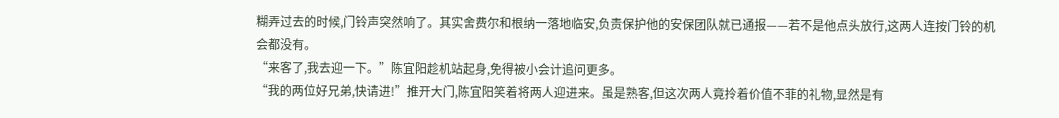糊弄过去的时候,门铃声突然响了。其实舍费尔和根纳一落地临安,负责保护他的安保团队就已通报——若不是他点头放行,这两人连按门铃的机会都没有。
“来客了,我去迎一下。”陈宜阳趁机站起身,免得被小会计追问更多。
“我的两位好兄弟,快请进!”推开大门,陈宜阳笑着将两人迎进来。虽是熟客,但这次两人竟拎着价值不菲的礼物,显然是有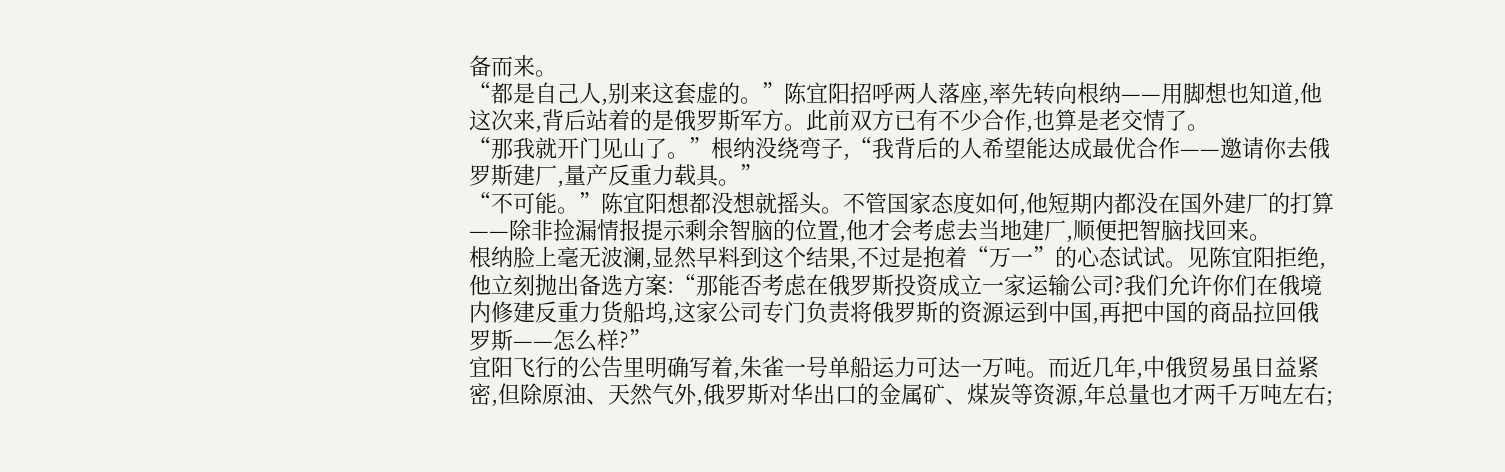备而来。
“都是自己人,别来这套虚的。”陈宜阳招呼两人落座,率先转向根纳——用脚想也知道,他这次来,背后站着的是俄罗斯军方。此前双方已有不少合作,也算是老交情了。
“那我就开门见山了。”根纳没绕弯子,“我背后的人希望能达成最优合作——邀请你去俄罗斯建厂,量产反重力载具。”
“不可能。”陈宜阳想都没想就摇头。不管国家态度如何,他短期内都没在国外建厂的打算——除非捡漏情报提示剩余智脑的位置,他才会考虑去当地建厂,顺便把智脑找回来。
根纳脸上毫无波澜,显然早料到这个结果,不过是抱着“万一”的心态试试。见陈宜阳拒绝,他立刻抛出备选方案:“那能否考虑在俄罗斯投资成立一家运输公司?我们允许你们在俄境内修建反重力货船坞,这家公司专门负责将俄罗斯的资源运到中国,再把中国的商品拉回俄罗斯——怎么样?”
宜阳飞行的公告里明确写着,朱雀一号单船运力可达一万吨。而近几年,中俄贸易虽日益紧密,但除原油、天然气外,俄罗斯对华出口的金属矿、煤炭等资源,年总量也才两千万吨左右;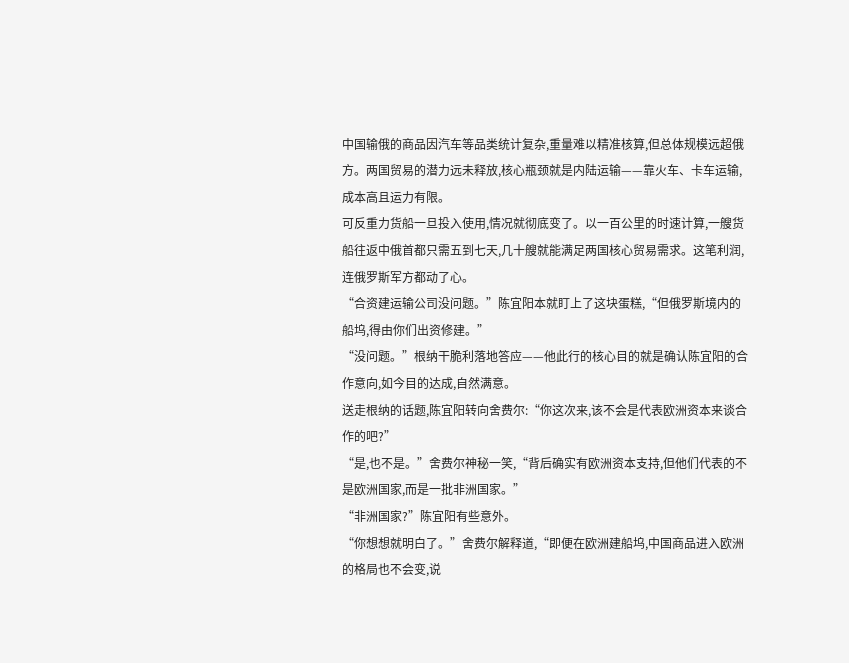中国输俄的商品因汽车等品类统计复杂,重量难以精准核算,但总体规模远超俄方。两国贸易的潜力远未释放,核心瓶颈就是内陆运输——靠火车、卡车运输,成本高且运力有限。
可反重力货船一旦投入使用,情况就彻底变了。以一百公里的时速计算,一艘货船往返中俄首都只需五到七天,几十艘就能满足两国核心贸易需求。这笔利润,连俄罗斯军方都动了心。
“合资建运输公司没问题。”陈宜阳本就盯上了这块蛋糕,“但俄罗斯境内的船坞,得由你们出资修建。”
“没问题。”根纳干脆利落地答应——他此行的核心目的就是确认陈宜阳的合作意向,如今目的达成,自然满意。
送走根纳的话题,陈宜阳转向舍费尔:“你这次来,该不会是代表欧洲资本来谈合作的吧?”
“是,也不是。”舍费尔神秘一笑,“背后确实有欧洲资本支持,但他们代表的不是欧洲国家,而是一批非洲国家。”
“非洲国家?”陈宜阳有些意外。
“你想想就明白了。”舍费尔解释道,“即便在欧洲建船坞,中国商品进入欧洲的格局也不会变,说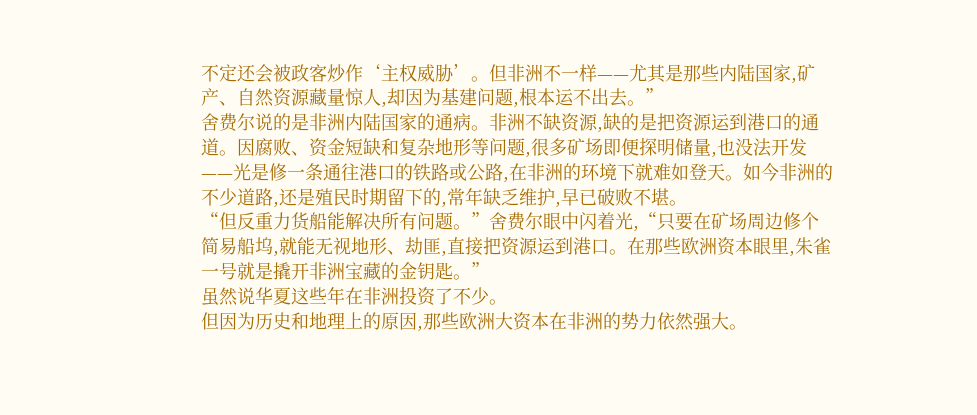不定还会被政客炒作‘主权威胁’。但非洲不一样——尤其是那些内陆国家,矿产、自然资源藏量惊人,却因为基建问题,根本运不出去。”
舍费尔说的是非洲内陆国家的通病。非洲不缺资源,缺的是把资源运到港口的通道。因腐败、资金短缺和复杂地形等问题,很多矿场即便探明储量,也没法开发——光是修一条通往港口的铁路或公路,在非洲的环境下就难如登天。如今非洲的不少道路,还是殖民时期留下的,常年缺乏维护,早已破败不堪。
“但反重力货船能解决所有问题。”舍费尔眼中闪着光,“只要在矿场周边修个简易船坞,就能无视地形、劫匪,直接把资源运到港口。在那些欧洲资本眼里,朱雀一号就是撬开非洲宝藏的金钥匙。”
虽然说华夏这些年在非洲投资了不少。
但因为历史和地理上的原因,那些欧洲大资本在非洲的势力依然强大。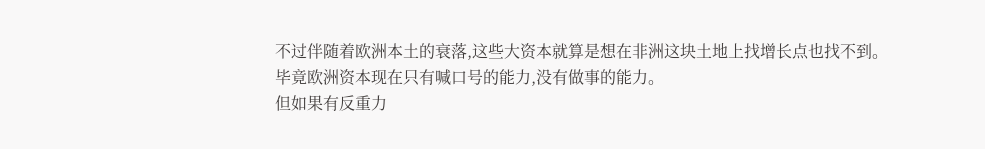不过伴随着欧洲本土的衰落,这些大资本就算是想在非洲这块土地上找增长点也找不到。
毕竟欧洲资本现在只有喊口号的能力,没有做事的能力。
但如果有反重力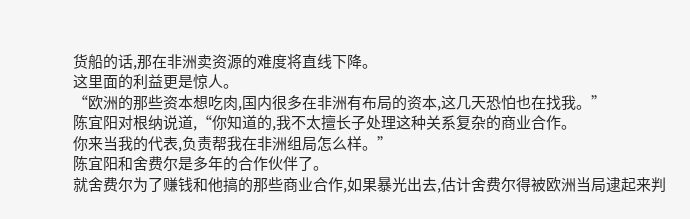货船的话,那在非洲卖资源的难度将直线下降。
这里面的利益更是惊人。
“欧洲的那些资本想吃肉,国内很多在非洲有布局的资本,这几天恐怕也在找我。”
陈宜阳对根纳说道,“你知道的,我不太擅长子处理这种关系复杂的商业合作。
你来当我的代表,负责帮我在非洲组局怎么样。”
陈宜阳和舍费尔是多年的合作伙伴了。
就舍费尔为了赚钱和他搞的那些商业合作,如果暴光出去,估计舍费尔得被欧洲当局逮起来判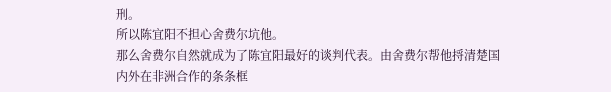刑。
所以陈宜阳不担心舍费尔坑他。
那么舍费尔自然就成为了陈宜阳最好的谈判代表。由舍费尔帮他捋清楚国内外在非洲合作的条条框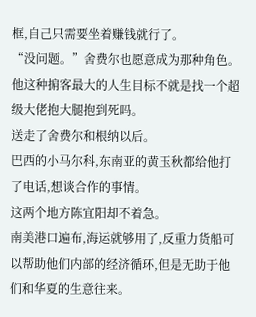框,自己只需要坐着赚钱就行了。
“没问题。”舍费尔也愿意成为那种角色。他这种掮客最大的人生目标不就是找一个超级大佬抱大腿抱到死吗。
送走了舍费尔和根纳以后。
巴西的小马尔科,东南亚的黄玉秋都给他打了电话,想谈合作的事情。
这两个地方陈宜阳却不着急。
南美港口遍布,海运就够用了,反重力货船可以帮助他们内部的经济循环,但是无助于他们和华夏的生意往来。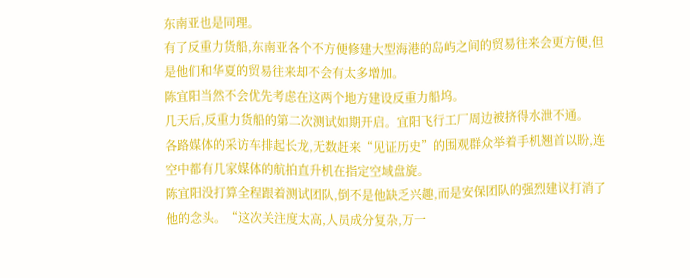东南亚也是同理。
有了反重力货船,东南亚各个不方便修建大型海港的岛屿之间的贸易往来会更方便,但是他们和华夏的贸易往来却不会有太多增加。
陈宜阳当然不会优先考虑在这两个地方建设反重力船坞。
几天后,反重力货船的第二次测试如期开启。宜阳飞行工厂周边被挤得水泄不通。
各路媒体的采访车排起长龙,无数赶来“见证历史”的围观群众举着手机翘首以盼,连空中都有几家媒体的航拍直升机在指定空域盘旋。
陈宜阳没打算全程跟着测试团队,倒不是他缺乏兴趣,而是安保团队的强烈建议打消了他的念头。“这次关注度太高,人员成分复杂,万一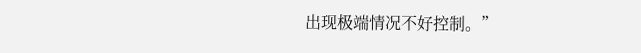出现极端情况不好控制。”